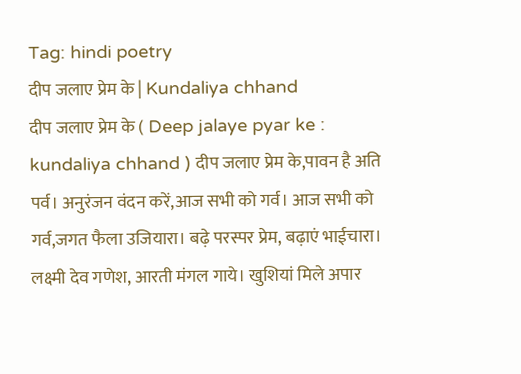Tag: hindi poetry
दीप जलाए प्रेम के | Kundaliya chhand
दीप जलाए प्रेम के ( Deep jalaye pyar ke : kundaliya chhand ) दीप जलाए प्रेम के,पावन है अति पर्व। अनुरंजन वंदन करें,आज सभी को गर्व। आज सभी को गर्व,जगत फैला उजियारा। बढ़े परस्पर प्रेम, बढ़ाएं भाईचारा। लक्ष्मी देव गणेश, आरती मंगल गाये। खुशियां मिले अपार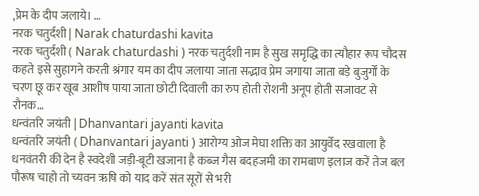,प्रेम के दीप जलाये। …
नरक चतुर्दशी | Narak chaturdashi kavita
नरक चतुर्दशी ( Narak chaturdashi ) नरक चतुर्दशी नाम है सुख समृद्धि का त्यौहार रूप चौदस कहते इसे सुहागने करती श्रंगार यम का दीप जलाया जाता सद्भाव प्रेम जगाया जाता बड़े बुजुर्गों के चरण छू कर खूब आशीष पाया जाता छोटी दिवाली का रुप होती रोशनी अनूप होती सजावट से रौनक…
धन्वंतरि जयंती | Dhanvantari jayanti kavita
धन्वंतरि जयंती ( Dhanvantari jayanti ) आरोग्य ओज मेघा शक्ति का आयुर्वेद रखवाला है धनवंतरी की देन है स्वदेशी जड़ी-बूटी खजाना है कब्ज गैस बदहजमी का रामबाण इलाज करें तेज बल पौरूष चाहो तो च्यवन ऋषि को याद करें संत सूरों से भरी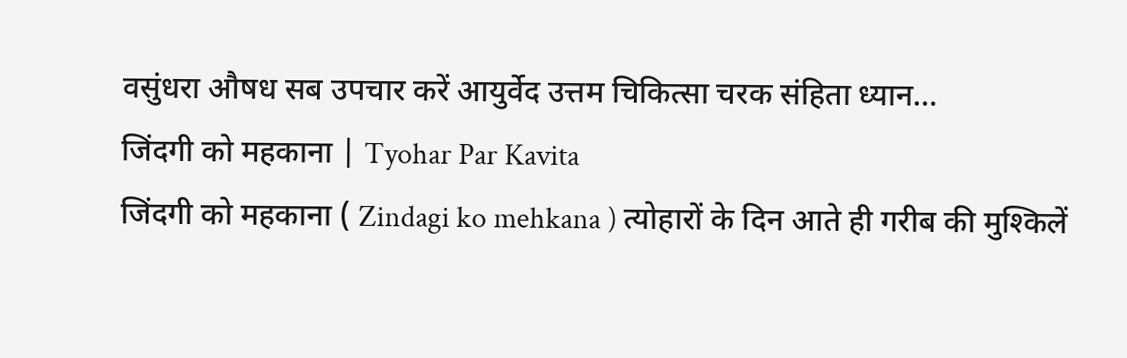वसुंधरा औषध सब उपचार करें आयुर्वेद उत्तम चिकित्सा चरक संहिता ध्यान…
जिंदगी को महकाना | Tyohar Par Kavita
जिंदगी को महकाना ( Zindagi ko mehkana ) त्योहारों के दिन आते ही गरीब की मुश्किलें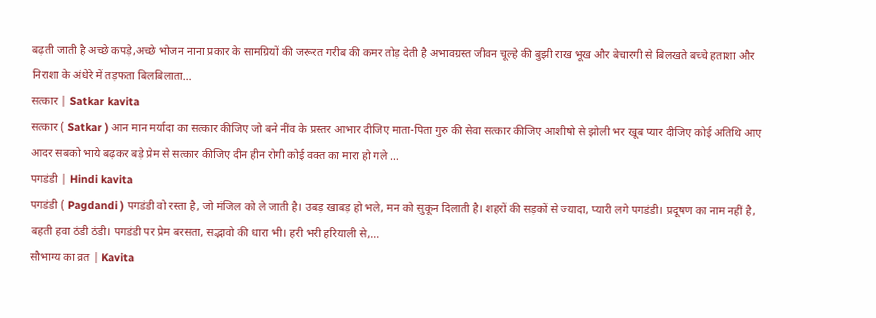बढ़ती जाती है अच्छे कपड़े,अच्छे भोजन नाना प्रकार के सामग्रियों की जरूरत गरीब की कमर तोड़ देती है अभावग्रस्त जीवन चूल्हे की बुझी राख भूख और बेचारगी से बिलखते बच्चे हताशा और निराशा के अंधेरे में तड़फता बिलबिलाता…
सत्कार | Satkar kavita
सत्कार ( Satkar ) आन मान मर्यादा का सत्कार कीजिए जो बने नींव के प्रस्तर आभार दीजिए माता-पिता गुरु की सेवा सत्कार कीजिए आशीषो से झोली भर खूब प्यार दीजिए कोई अतिथि आए आदर सबको भाये बढ़कर बड़े प्रेम से सत्कार कीजिए दीन हीन रोगी कोई वक्त का मारा हो गले …
पगडंडी | Hindi kavita
पगडंडी ( Pagdandi ) पगडंडी वो रस्ता है, जो मंजिल को ले जाती है। उबड़ खाबड़ हो भले, मन को सुकून दिलाती है। शहरों की सड़कों से ज्यादा, प्यारी लगे पगडंडी। प्रदूषण का नाम नहीं है, बहती हवा ठंडी ठंडी। पगडंडी पर प्रेम बरसता, सद्भावो की धारा भी। हरी भरी हरियाली से,…
सौभाग्य का व्रत | Kavita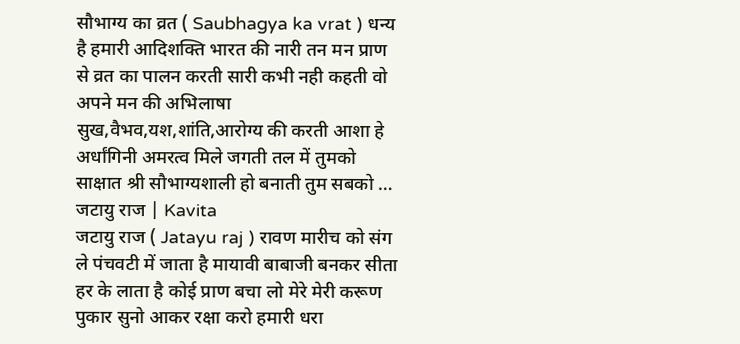सौभाग्य का व्रत ( Saubhagya ka vrat ) धन्य है हमारी आदिशक्ति भारत की नारी तन मन प्राण से व्रत का पालन करती सारी कभी नही कहती वो अपने मन की अभिलाषा सुख,वैभव,यश,शांति,आरोग्य की करती आशा हे अर्धांगिनी अमरत्व मिले जगती तल में तुमको साक्षात श्री सौभाग्यशाली हो बनाती तुम सबको …
जटायु राज | Kavita
जटायु राज ( Jatayu raj ) रावण मारीच को संग ले पंचवटी में जाता है मायावी बाबाजी बनकर सीता हर के लाता है कोई प्राण बचा लो मेरे मेरी करूण पुकार सुनो आकर रक्षा करो हमारी धरा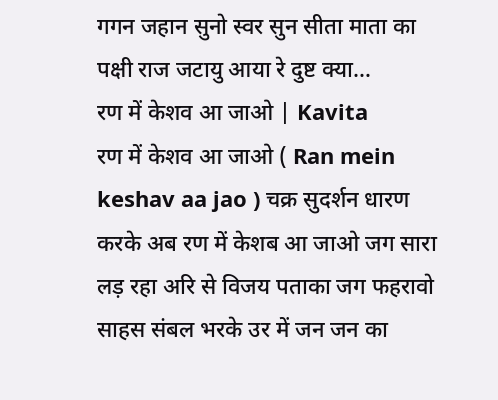गगन जहान सुनो स्वर सुन सीता माता का पक्षी राज जटायु आया रे दुष्ट क्या…
रण में केशव आ जाओ | Kavita
रण में केशव आ जाओ ( Ran mein keshav aa jao ) चक्र सुदर्शन धारण करके अब रण में केशब आ जाओ जग सारा लड़ रहा अरि से विजय पताका जग फहरावो साहस संबल भरके उर में जन जन का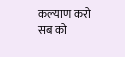कल्याण करो सब को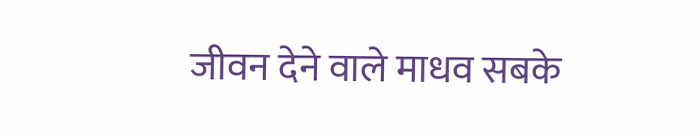जीवन देने वाले माधव सबके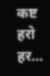कष्ट हरो हर…